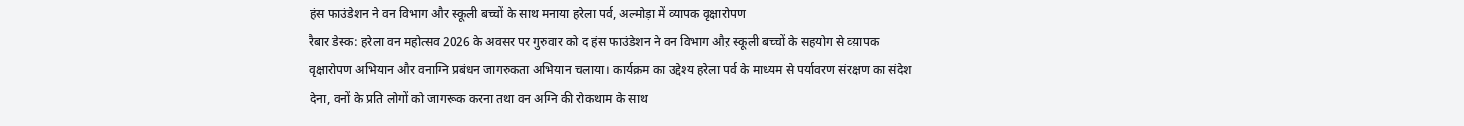हंस फाउंडेशन ने वन विभाग और स्कूली बच्चों के साथ मनाया हरेला पर्व, अल्मोड़ा में व्यापक वृक्षारोपण
रैबार डेस्क: हरेला वन महोत्सव 2026 के अवसर पर गुरुवार को द हंस फाउंडेशन ने वन विभाग औऱ स्कूली बच्चों के सहयोग से व्य़ापक वृक्षारोपण अभियान और वनाग्नि प्रबंधन जागरुकता अभियान चलाया। कार्यक्रम का उद्देश्य हरेला पर्व के माध्यम से पर्यावरण संरक्षण का संदेश देना, वनों के प्रति लोगों को जागरूक करना तथा वन अग्नि की रोकथाम के साथ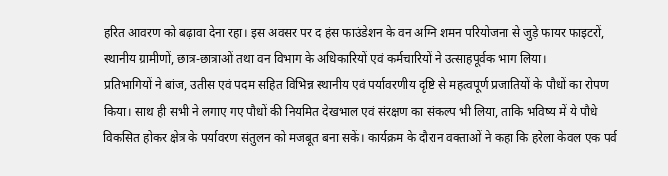हरित आवरण को बढ़ावा देना रहा। इस अवसर पर द हंस फाउंडेशन के वन अग्नि शमन परियोजना से जुड़े फायर फाइटरों, स्थानीय ग्रामीणों, छात्र-छात्राओं तथा वन विभाग के अधिकारियों एवं कर्मचारियों ने उत्साहपूर्वक भाग लिया।
प्रतिभागियों ने बांज, उतीस एवं पदम सहित विभिन्न स्थानीय एवं पर्यावरणीय दृष्टि से महत्वपूर्ण प्रजातियों के पौधों का रोपण किया। साथ ही सभी ने लगाए गए पौधों की नियमित देखभाल एवं संरक्षण का संकल्प भी लिया, ताकि भविष्य में ये पौधे विकसित होकर क्षेत्र के पर्यावरण संतुलन को मजबूत बना सकें। कार्यक्रम के दौरान वक्ताओं ने कहा कि हरेला केवल एक पर्व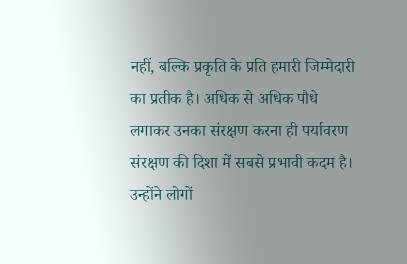नहीं, बल्कि प्रकृति के प्रति हमारी जिम्मेदारी का प्रतीक है। अधिक से अधिक पौधे लगाकर उनका संरक्षण करना ही पर्यावरण संरक्षण की दिशा में सबसे प्रभावी कदम है। उन्होंने लोगों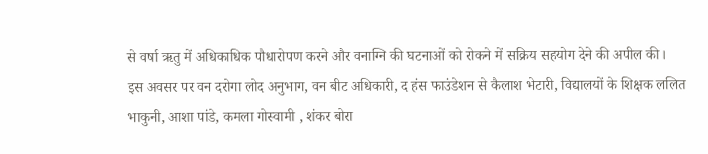से वर्षा ऋतु में अधिकाधिक पौधारोपण करने और वनाग्नि की घटनाओं को रोकने में सक्रिय सहयोग देने की अपील की।
इस अवसर पर वन दरोगा लोद अनुभाग, वन बीट अधिकारी, द हंस फाउंडेशन से कैलाश भेटारी, विद्यालयों के शिक्षक ललित भाकुनी, आशा पांडे, कमला गोस्वामी , शंकर बोरा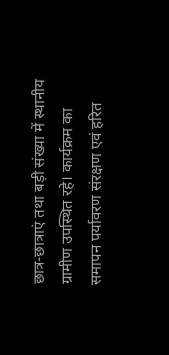छात्र-छात्राएं तथा बड़ी संख्या में स्थानीय ग्रामीण उपस्थित रहे। कार्यक्रम का समापन पर्यावरण संरक्षण एवं हरित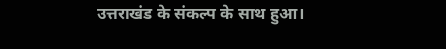उत्तराखंड के संकल्प के साथ हुआ।